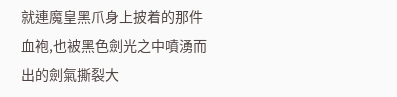就連魔皇黑爪身上披着的那件血袍,也被黑色劍光之中噴湧而出的劍氣撕裂大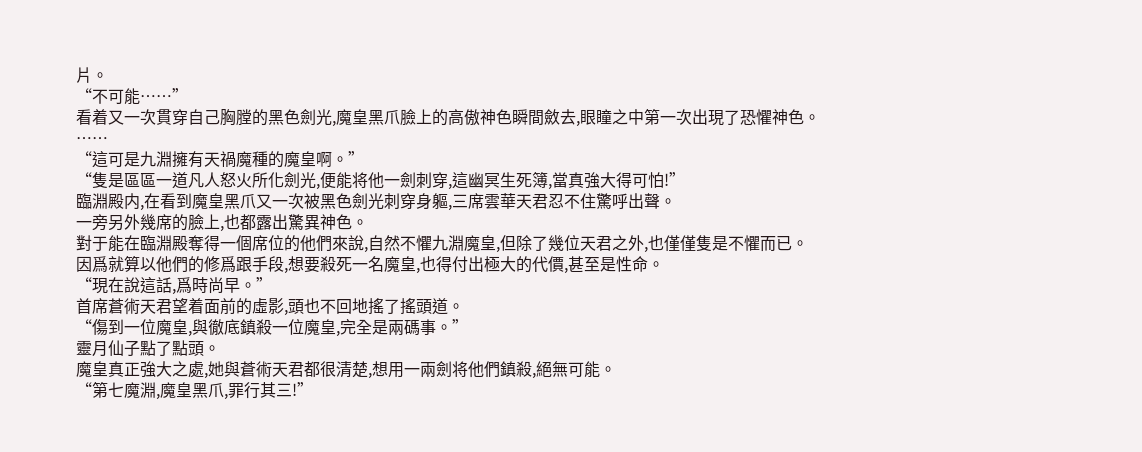片。
“不可能……”
看着又一次貫穿自己胸膛的黑色劍光,魔皇黑爪臉上的高傲神色瞬間斂去,眼瞳之中第一次出現了恐懼神色。
……
“這可是九淵擁有天禍魔種的魔皇啊。”
“隻是區區一道凡人怒火所化劍光,便能将他一劍刺穿,這幽冥生死簿,當真強大得可怕!”
臨淵殿内,在看到魔皇黑爪又一次被黑色劍光刺穿身軀,三席雲華天君忍不住驚呼出聲。
一旁另外幾席的臉上,也都露出驚異神色。
對于能在臨淵殿奪得一個席位的他們來說,自然不懼九淵魔皇,但除了幾位天君之外,也僅僅隻是不懼而已。
因爲就算以他們的修爲跟手段,想要殺死一名魔皇,也得付出極大的代價,甚至是性命。
“現在說這話,爲時尚早。”
首席蒼術天君望着面前的虛影,頭也不回地搖了搖頭道。
“傷到一位魔皇,與徹底鎮殺一位魔皇,完全是兩碼事。”
靈月仙子點了點頭。
魔皇真正強大之處,她與蒼術天君都很清楚,想用一兩劍将他們鎮殺,絕無可能。
“第七魔淵,魔皇黑爪,罪行其三!”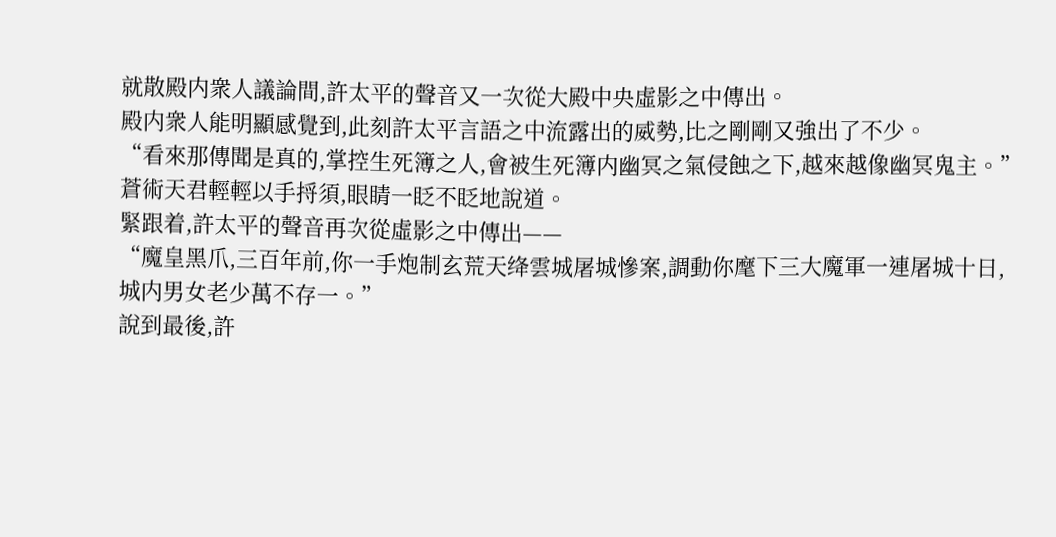就散殿内衆人議論間,許太平的聲音又一次從大殿中央虛影之中傳出。
殿内衆人能明顯感覺到,此刻許太平言語之中流露出的威勢,比之剛剛又強出了不少。
“看來那傳聞是真的,掌控生死簿之人,會被生死簿内幽冥之氣侵蝕之下,越來越像幽冥鬼主。”
蒼術天君輕輕以手捋須,眼睛一眨不眨地說道。
緊跟着,許太平的聲音再次從虛影之中傳出——
“魔皇黑爪,三百年前,你一手炮制玄荒天绛雲城屠城慘案,調動你麾下三大魔軍一連屠城十日,城内男女老少萬不存一。”
說到最後,許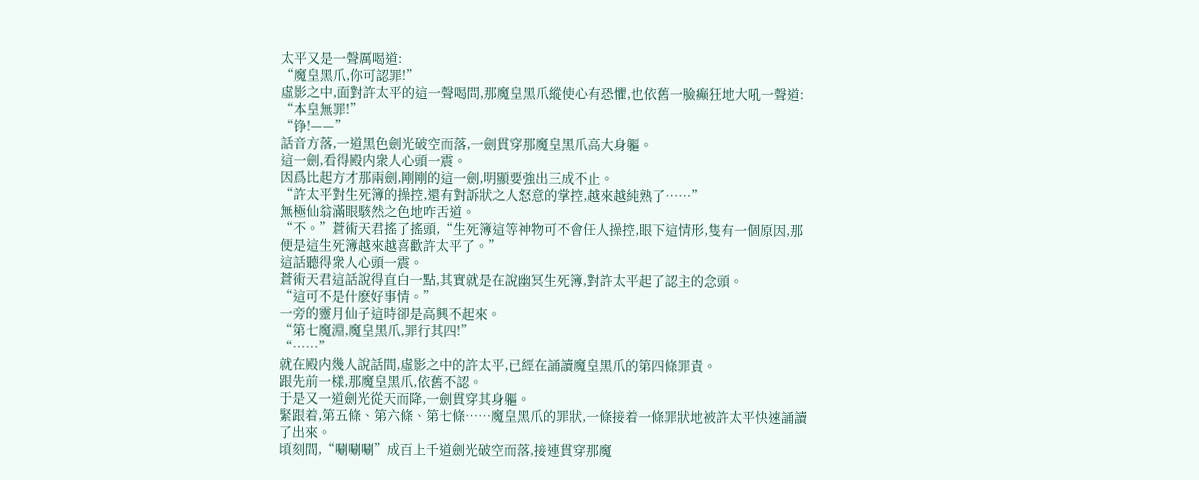太平又是一聲厲喝道:
“魔皇黑爪,你可認罪!”
虛影之中,面對許太平的這一聲喝問,那魔皇黑爪縱使心有恐懼,也依舊一臉癫狂地大吼一聲道:
“本皇無罪!”
“铮!——”
話音方落,一道黑色劍光破空而落,一劍貫穿那魔皇黑爪高大身軀。
這一劍,看得殿内衆人心頭一震。
因爲比起方才那兩劍,剛剛的這一劍,明顯要強出三成不止。
“許太平對生死簿的操控,還有對訴狀之人怒意的掌控,越來越純熟了……”
無極仙翁滿眼駭然之色地咋舌道。
“不。”蒼術天君搖了搖頭,“生死簿這等神物可不會任人操控,眼下這情形,隻有一個原因,那便是這生死簿越來越喜歡許太平了。”
這話聽得衆人心頭一震。
蒼術天君這話說得直白一點,其實就是在說幽冥生死簿,對許太平起了認主的念頭。
“這可不是什麽好事情。”
一旁的靈月仙子這時卻是高興不起來。
“第七魔淵,魔皇黑爪,罪行其四!”
“……”
就在殿内幾人說話間,虛影之中的許太平,已經在誦讀魔皇黑爪的第四條罪責。
跟先前一樣,那魔皇黑爪,依舊不認。
于是又一道劍光從天而降,一劍貫穿其身軀。
緊跟着,第五條、第六條、第七條……魔皇黑爪的罪狀,一條接着一條罪狀地被許太平快速誦讀了出來。
頃刻間,“唰唰唰”成百上千道劍光破空而落,接連貫穿那魔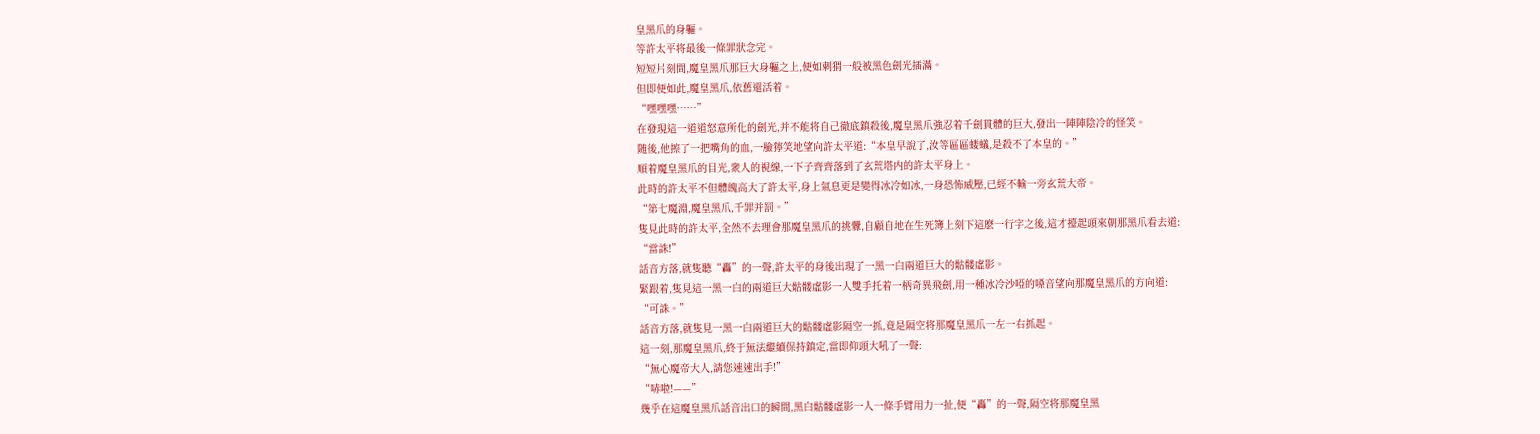皇黑爪的身軀。
等許太平将最後一條罪狀念完。
短短片刻間,魔皇黑爪那巨大身軀之上,便如刺猬一般被黑色劍光插滿。
但即便如此,魔皇黑爪,依舊還活着。
“嘿嘿嘿……”
在發現這一道道怒意所化的劍光,并不能将自己徹底鎮殺後,魔皇黑爪強忍着千劍貫體的巨大,發出一陣陣陰冷的怪笑。
随後,他擦了一把嘴角的血,一臉獰笑地望向許太平道:“本皇早說了,汝等區區蝼蟻,是殺不了本皇的。”
順着魔皇黑爪的目光,衆人的視線,一下子齊齊落到了玄荒塔内的許太平身上。
此時的許太平不但體魄高大了許太平,身上氣息更是變得冰冷如冰,一身恐怖威壓,已經不輸一旁玄荒大帝。
“第七魔淵,魔皇黑爪,千罪并罰。”
隻見此時的許太平,全然不去理會那魔皇黑爪的挑釁,自顧自地在生死簿上刻下這麽一行字之後,這才擡起頭來朝那黑爪看去道:
“當誅!”
話音方落,就隻聽“轟”的一聲,許太平的身後出現了一黑一白兩道巨大的骷髅虛影。
緊跟着,隻見這一黑一白的兩道巨大骷髅虛影一人雙手托着一柄奇異飛劍,用一種冰冷沙啞的嗓音望向那魔皇黑爪的方向道:
“可誅。”
話音方落,就隻見一黑一白兩道巨大的骷髅虛影隔空一抓,竟是隔空将那魔皇黑爪一左一右抓起。
這一刻,那魔皇黑爪,終于無法繼續保持鎮定,當即仰頭大吼了一聲:
“無心魔帝大人,請您速速出手!”
“哧啦!——”
幾乎在這魔皇黑爪話音出口的瞬間,黑白骷髅虛影一人一條手臂用力一扯,便“轟”的一聲,隔空将那魔皇黑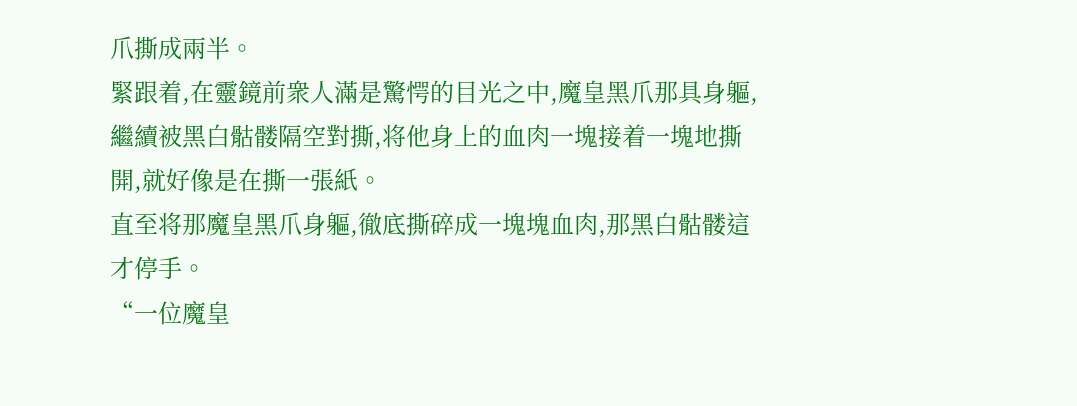爪撕成兩半。
緊跟着,在靈鏡前衆人滿是驚愕的目光之中,魔皇黑爪那具身軀,繼續被黑白骷髅隔空對撕,将他身上的血肉一塊接着一塊地撕開,就好像是在撕一張紙。
直至将那魔皇黑爪身軀,徹底撕碎成一塊塊血肉,那黑白骷髅這才停手。
“一位魔皇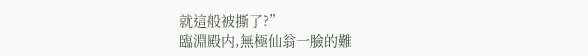就這般被撕了?”
臨淵殿内,無極仙翁一臉的難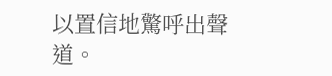以置信地驚呼出聲道。